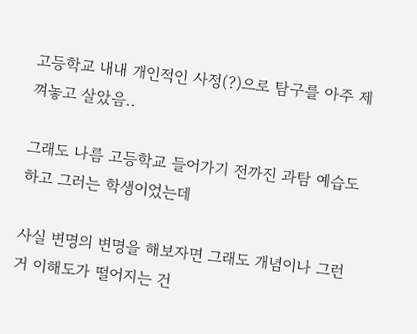고등학교 내내 개인적인 사정(?)으로 탐구를 아주 제껴놓고 살았음..

그래도 나름 고등학교 들어가기 전까진 과탐 예습도 하고 그러는 학생이었는데

사실 변명의 변명을 해보자면 그래도 개념이나 그런 거 이해도가 떨어지는 건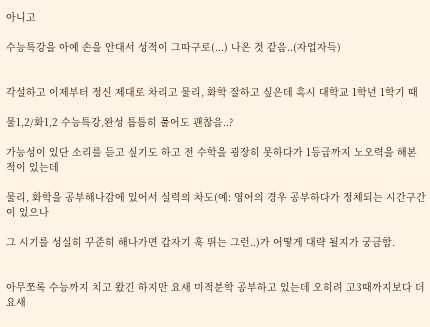아니고

수능특강을 아예 손을 안대서 성적이 그따구로(...) 나온 것 같음..(자업자득)


각설하고 이제부터 정신 제대로 차리고 물리, 화학 잘하고 싶은데 혹시 대학교 1학년 1학기 때

물1,2/화1,2 수능특강,완성 틈틈히 풀어도 괜찮음..?

가능성이 있단 소리를 듣고 싶기도 하고 전 수학을 굉장히 못하다가 1등급까지 노오력을 해본 적이 있는데

물리, 화학을 공부해나감에 있어서 실력의 차도(예: 영어의 경우 공부하다가 정체되는 시간구간이 있으나

그 시기를 성실히 꾸준히 해나가면 갑자기 훅 뛰는 그런..)가 어떻게 대략 될지가 궁금함.


아무쪼록 수능까지 치고 왔긴 하지만 요새 미적분학 공부하고 있는데 오히려 고3때까지보다 더 요새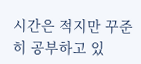시간은 적지만 꾸준히 공부하고 있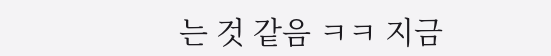는 것 같음 ㅋㅋ 지금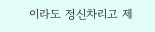이라도 정신차리고 제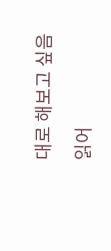대로 해보고 싶음

읽어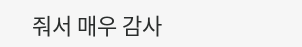줘서 매우 감사